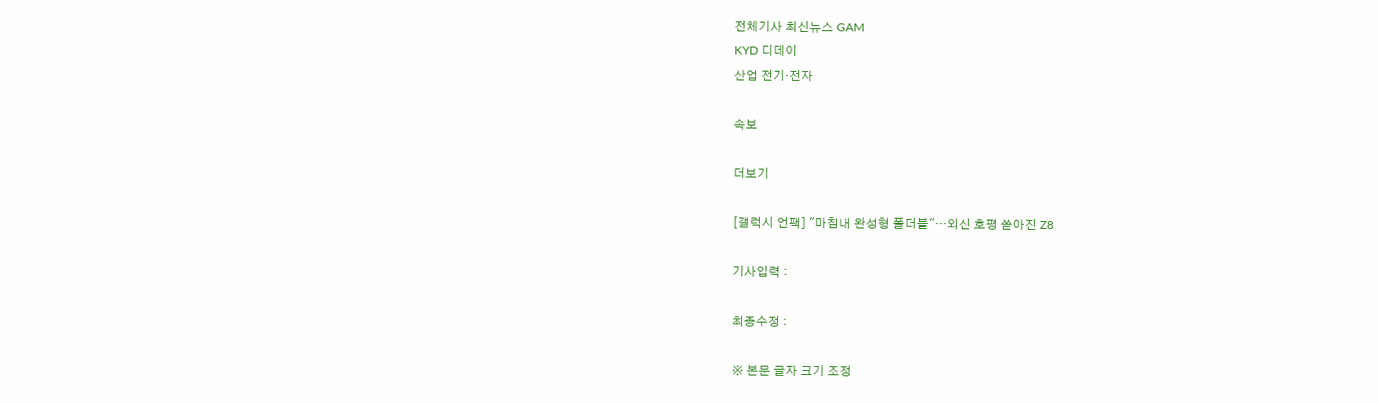전체기사 최신뉴스 GAM
KYD 디데이
산업 전기·전자

속보

더보기

[갤럭시 언팩] "마침내 완성형 폴더블"…외신 호평 쏟아진 Z8

기사입력 :

최종수정 :

※ 본문 글자 크기 조정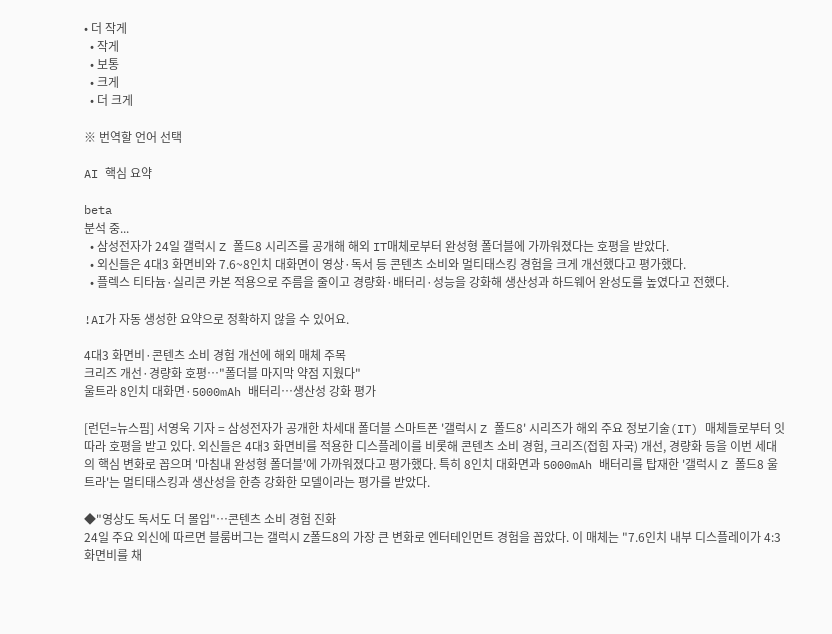• 더 작게
  • 작게
  • 보통
  • 크게
  • 더 크게

※ 번역할 언어 선택

AI 핵심 요약

beta
분석 중...
  • 삼성전자가 24일 갤럭시 Z 폴드8 시리즈를 공개해 해외 IT매체로부터 완성형 폴더블에 가까워졌다는 호평을 받았다.
  • 외신들은 4대3 화면비와 7.6~8인치 대화면이 영상·독서 등 콘텐츠 소비와 멀티태스킹 경험을 크게 개선했다고 평가했다.
  • 플렉스 티타늄·실리콘 카본 적용으로 주름을 줄이고 경량화·배터리·성능을 강화해 생산성과 하드웨어 완성도를 높였다고 전했다.

!AI가 자동 생성한 요약으로 정확하지 않을 수 있어요.

4대3 화면비·콘텐츠 소비 경험 개선에 해외 매체 주목
크리즈 개선·경량화 호평…"폴더블 마지막 약점 지웠다"
울트라 8인치 대화면·5000mAh 배터리…생산성 강화 평가

[런던=뉴스핌] 서영욱 기자 = 삼성전자가 공개한 차세대 폴더블 스마트폰 '갤럭시 Z 폴드8' 시리즈가 해외 주요 정보기술(IT) 매체들로부터 잇따라 호평을 받고 있다. 외신들은 4대3 화면비를 적용한 디스플레이를 비롯해 콘텐츠 소비 경험, 크리즈(접힘 자국) 개선, 경량화 등을 이번 세대의 핵심 변화로 꼽으며 '마침내 완성형 폴더블'에 가까워졌다고 평가했다. 특히 8인치 대화면과 5000mAh 배터리를 탑재한 '갤럭시 Z 폴드8 울트라'는 멀티태스킹과 생산성을 한층 강화한 모델이라는 평가를 받았다.

◆"영상도 독서도 더 몰입"…콘텐츠 소비 경험 진화
24일 주요 외신에 따르면 블룸버그는 갤럭시 Z폴드8의 가장 큰 변화로 엔터테인먼트 경험을 꼽았다. 이 매체는 "7.6인치 내부 디스플레이가 4:3 화면비를 채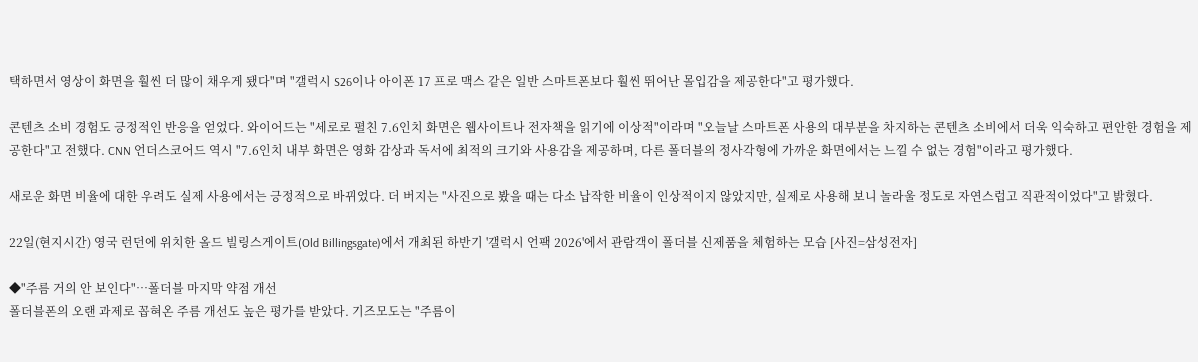택하면서 영상이 화면을 훨씬 더 많이 채우게 됐다"며 "갤럭시 S26이나 아이폰 17 프로 맥스 같은 일반 스마트폰보다 훨씬 뛰어난 몰입감을 제공한다"고 평가했다.

콘텐츠 소비 경험도 긍정적인 반응을 얻었다. 와이어드는 "세로로 펼친 7.6인치 화면은 웹사이트나 전자책을 읽기에 이상적"이라며 "오늘날 스마트폰 사용의 대부분을 차지하는 콘텐츠 소비에서 더욱 익숙하고 편안한 경험을 제공한다"고 전했다. CNN 언더스코어드 역시 "7.6인치 내부 화면은 영화 감상과 독서에 최적의 크기와 사용감을 제공하며, 다른 폴더블의 정사각형에 가까운 화면에서는 느낄 수 없는 경험"이라고 평가했다.

새로운 화면 비율에 대한 우려도 실제 사용에서는 긍정적으로 바뀌었다. 더 버지는 "사진으로 봤을 때는 다소 납작한 비율이 인상적이지 않았지만, 실제로 사용해 보니 놀라울 정도로 자연스럽고 직관적이었다"고 밝혔다.

22일(현지시간) 영국 런던에 위치한 올드 빌링스게이트(Old Billingsgate)에서 개최된 하반기 '갤럭시 언팩 2026'에서 관람객이 폴더블 신제품을 체험하는 모습 [사진=삼성전자]

◆"주름 거의 안 보인다"…폴더블 마지막 약점 개선
폴더블폰의 오랜 과제로 꼽혀온 주름 개선도 높은 평가를 받았다. 기즈모도는 "주름이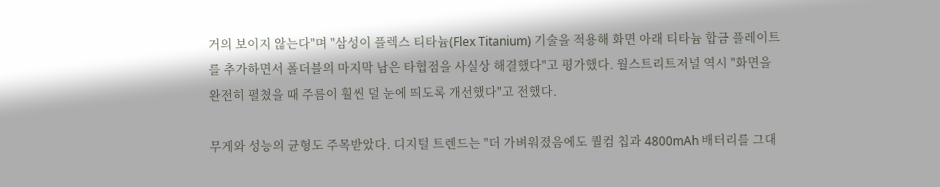거의 보이지 않는다"며 "삼성이 플렉스 티타늄(Flex Titanium) 기술을 적용해 화면 아래 티타늄 합금 플레이트를 추가하면서 폴더블의 마지막 남은 타협점을 사실상 해결했다"고 평가했다. 월스트리트저널 역시 "화면을 완전히 펼쳤을 때 주름이 훨씬 덜 눈에 띄도록 개선했다"고 전했다.

무게와 성능의 균형도 주목받았다. 디지털 트렌드는 "더 가벼워졌음에도 퀄컴 칩과 4800mAh 배터리를 그대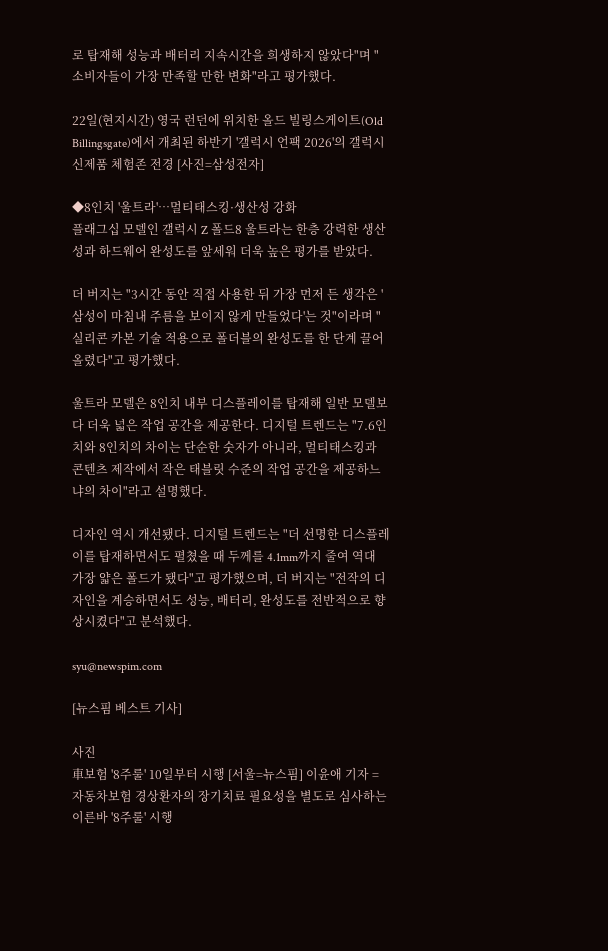로 탑재해 성능과 배터리 지속시간을 희생하지 않았다"며 "소비자들이 가장 만족할 만한 변화"라고 평가했다.

22일(현지시간) 영국 런던에 위치한 올드 빌링스게이트(Old Billingsgate)에서 개최된 하반기 '갤럭시 언팩 2026'의 갤럭시 신제품 체험존 전경 [사진=삼성전자]

◆8인치 '울트라'…멀티태스킹·생산성 강화
플래그십 모델인 갤럭시 Z 폴드8 울트라는 한층 강력한 생산성과 하드웨어 완성도를 앞세워 더욱 높은 평가를 받았다.

더 버지는 "3시간 동안 직접 사용한 뒤 가장 먼저 든 생각은 '삼성이 마침내 주름을 보이지 않게 만들었다'는 것"이라며 "실리콘 카본 기술 적용으로 폴더블의 완성도를 한 단계 끌어올렸다"고 평가했다.

울트라 모델은 8인치 내부 디스플레이를 탑재해 일반 모델보다 더욱 넓은 작업 공간을 제공한다. 디지털 트렌드는 "7.6인치와 8인치의 차이는 단순한 숫자가 아니라, 멀티태스킹과 콘텐츠 제작에서 작은 태블릿 수준의 작업 공간을 제공하느냐의 차이"라고 설명했다.

디자인 역시 개선됐다. 디지털 트렌드는 "더 선명한 디스플레이를 탑재하면서도 펼쳤을 때 두께를 4.1mm까지 줄여 역대 가장 얇은 폴드가 됐다"고 평가했으며, 더 버지는 "전작의 디자인을 계승하면서도 성능, 배터리, 완성도를 전반적으로 향상시켰다"고 분석했다.

syu@newspim.com

[뉴스핌 베스트 기사]

사진
車보험 '8주룰' 10일부터 시행 [서울=뉴스핌] 이윤애 기자 = 자동차보험 경상환자의 장기치료 필요성을 별도로 심사하는 이른바 '8주룰' 시행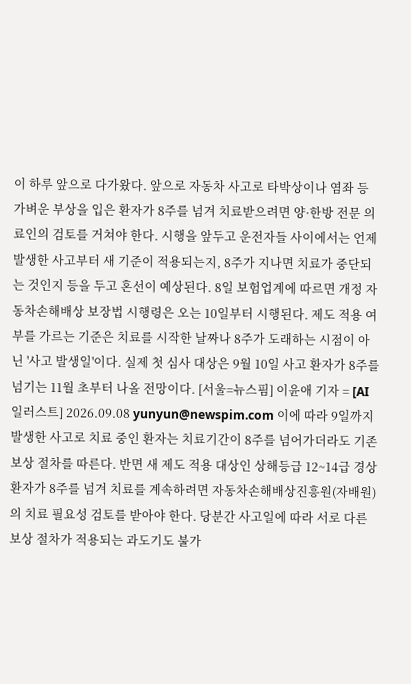이 하루 앞으로 다가왔다. 앞으로 자동차 사고로 타박상이나 염좌 등 가벼운 부상을 입은 환자가 8주를 넘겨 치료받으려면 양·한방 전문 의료인의 검토를 거쳐야 한다. 시행을 앞두고 운전자들 사이에서는 언제 발생한 사고부터 새 기준이 적용되는지, 8주가 지나면 치료가 중단되는 것인지 등을 두고 혼선이 예상된다. 8일 보험업계에 따르면 개정 자동차손해배상 보장법 시행령은 오는 10일부터 시행된다. 제도 적용 여부를 가르는 기준은 치료를 시작한 날짜나 8주가 도래하는 시점이 아닌 '사고 발생일'이다. 실제 첫 심사 대상은 9월 10일 사고 환자가 8주를 넘기는 11월 초부터 나올 전망이다. [서울=뉴스핌] 이윤애 기자 = [AI일러스트] 2026.09.08 yunyun@newspim.com 이에 따라 9일까지 발생한 사고로 치료 중인 환자는 치료기간이 8주를 넘어가더라도 기존 보상 절차를 따른다. 반면 새 제도 적용 대상인 상해등급 12~14급 경상환자가 8주를 넘겨 치료를 계속하려면 자동차손해배상진흥원(자배원)의 치료 필요성 검토를 받아야 한다. 당분간 사고일에 따라 서로 다른 보상 절차가 적용되는 과도기도 불가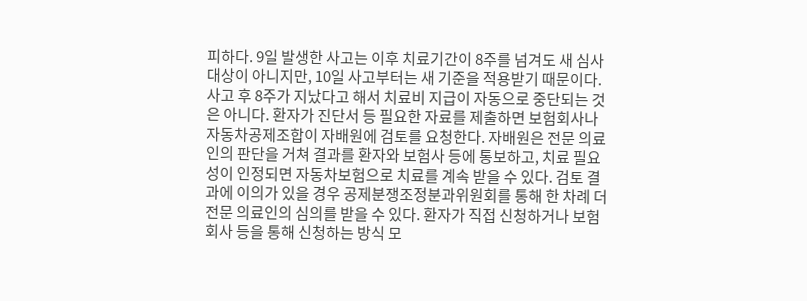피하다. 9일 발생한 사고는 이후 치료기간이 8주를 넘겨도 새 심사 대상이 아니지만, 10일 사고부터는 새 기준을 적용받기 때문이다. 사고 후 8주가 지났다고 해서 치료비 지급이 자동으로 중단되는 것은 아니다. 환자가 진단서 등 필요한 자료를 제출하면 보험회사나 자동차공제조합이 자배원에 검토를 요청한다. 자배원은 전문 의료인의 판단을 거쳐 결과를 환자와 보험사 등에 통보하고, 치료 필요성이 인정되면 자동차보험으로 치료를 계속 받을 수 있다. 검토 결과에 이의가 있을 경우 공제분쟁조정분과위원회를 통해 한 차례 더 전문 의료인의 심의를 받을 수 있다. 환자가 직접 신청하거나 보험회사 등을 통해 신청하는 방식 모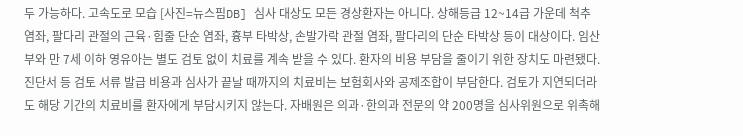두 가능하다. 고속도로 모습 [사진=뉴스핌DB] 심사 대상도 모든 경상환자는 아니다. 상해등급 12~14급 가운데 척추 염좌, 팔다리 관절의 근육·힘줄 단순 염좌, 흉부 타박상, 손발가락 관절 염좌, 팔다리의 단순 타박상 등이 대상이다. 임산부와 만 7세 이하 영유아는 별도 검토 없이 치료를 계속 받을 수 있다. 환자의 비용 부담을 줄이기 위한 장치도 마련됐다. 진단서 등 검토 서류 발급 비용과 심사가 끝날 때까지의 치료비는 보험회사와 공제조합이 부담한다. 검토가 지연되더라도 해당 기간의 치료비를 환자에게 부담시키지 않는다. 자배원은 의과·한의과 전문의 약 200명을 심사위원으로 위촉해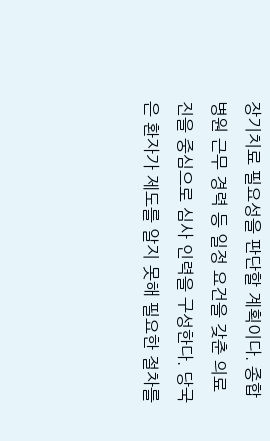장기치료 필요성을 판단할 계획이다. 종합병원 근무 경력 등 일정 요건을 갖춘 의료진을 중심으로 심사 인력을 구성한다. 당국은 환자가 제도를 알지 못해 필요한 절차를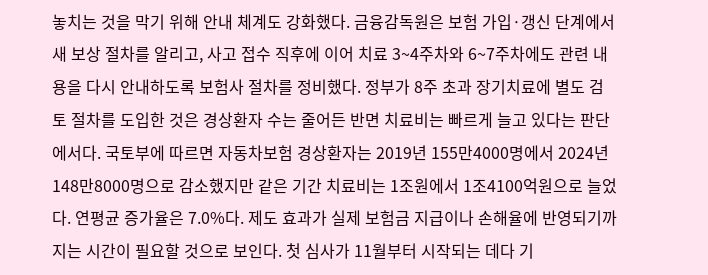놓치는 것을 막기 위해 안내 체계도 강화했다. 금융감독원은 보험 가입·갱신 단계에서 새 보상 절차를 알리고, 사고 접수 직후에 이어 치료 3~4주차와 6~7주차에도 관련 내용을 다시 안내하도록 보험사 절차를 정비했다. 정부가 8주 초과 장기치료에 별도 검토 절차를 도입한 것은 경상환자 수는 줄어든 반면 치료비는 빠르게 늘고 있다는 판단에서다. 국토부에 따르면 자동차보험 경상환자는 2019년 155만4000명에서 2024년 148만8000명으로 감소했지만 같은 기간 치료비는 1조원에서 1조4100억원으로 늘었다. 연평균 증가율은 7.0%다. 제도 효과가 실제 보험금 지급이나 손해율에 반영되기까지는 시간이 필요할 것으로 보인다. 첫 심사가 11월부터 시작되는 데다 기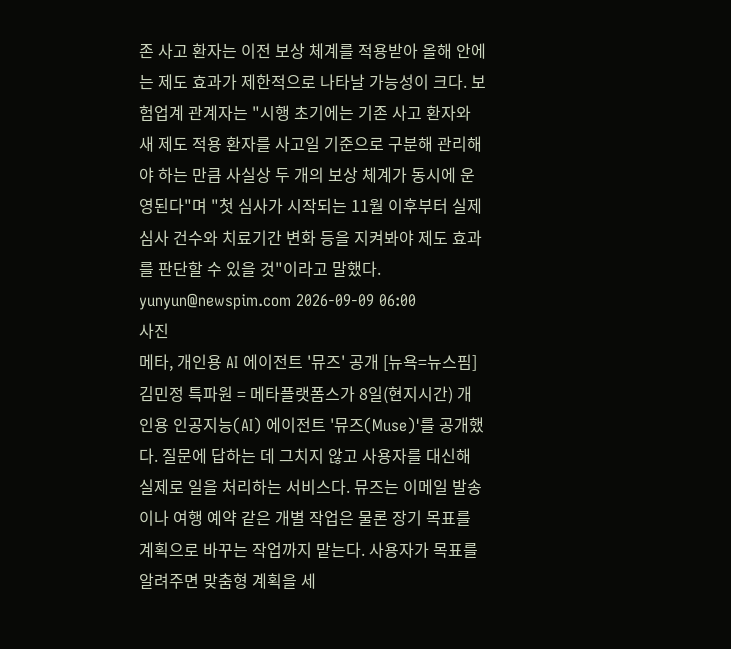존 사고 환자는 이전 보상 체계를 적용받아 올해 안에는 제도 효과가 제한적으로 나타날 가능성이 크다. 보험업계 관계자는 "시행 초기에는 기존 사고 환자와 새 제도 적용 환자를 사고일 기준으로 구분해 관리해야 하는 만큼 사실상 두 개의 보상 체계가 동시에 운영된다"며 "첫 심사가 시작되는 11월 이후부터 실제 심사 건수와 치료기간 변화 등을 지켜봐야 제도 효과를 판단할 수 있을 것"이라고 말했다.   yunyun@newspim.com 2026-09-09 06:00
사진
메타, 개인용 AI 에이전트 '뮤즈' 공개 [뉴욕=뉴스핌] 김민정 특파원 = 메타플랫폼스가 8일(현지시간) 개인용 인공지능(AI) 에이전트 '뮤즈(Muse)'를 공개했다. 질문에 답하는 데 그치지 않고 사용자를 대신해 실제로 일을 처리하는 서비스다. 뮤즈는 이메일 발송이나 여행 예약 같은 개별 작업은 물론 장기 목표를 계획으로 바꾸는 작업까지 맡는다. 사용자가 목표를 알려주면 맞춤형 계획을 세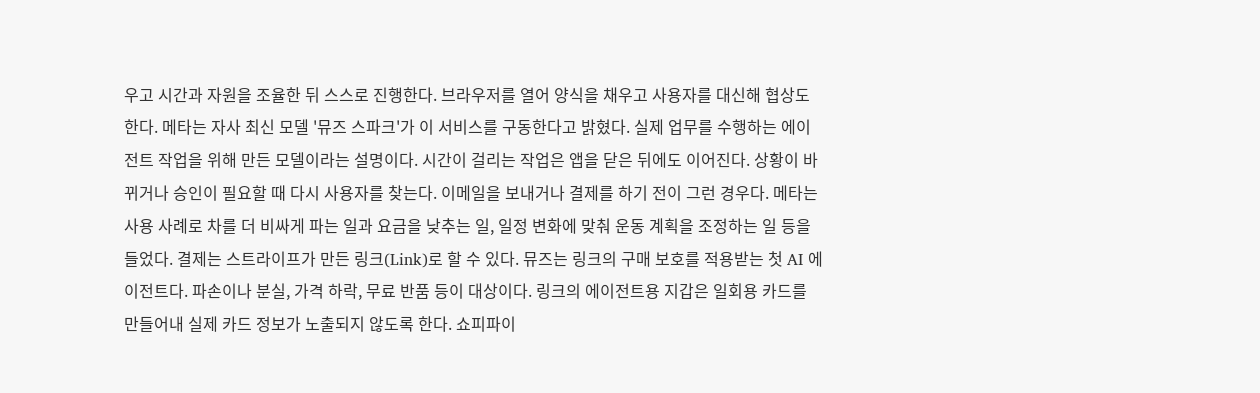우고 시간과 자원을 조율한 뒤 스스로 진행한다. 브라우저를 열어 양식을 채우고 사용자를 대신해 협상도 한다. 메타는 자사 최신 모델 '뮤즈 스파크'가 이 서비스를 구동한다고 밝혔다. 실제 업무를 수행하는 에이전트 작업을 위해 만든 모델이라는 설명이다. 시간이 걸리는 작업은 앱을 닫은 뒤에도 이어진다. 상황이 바뀌거나 승인이 필요할 때 다시 사용자를 찾는다. 이메일을 보내거나 결제를 하기 전이 그런 경우다. 메타는 사용 사례로 차를 더 비싸게 파는 일과 요금을 낮추는 일, 일정 변화에 맞춰 운동 계획을 조정하는 일 등을 들었다. 결제는 스트라이프가 만든 링크(Link)로 할 수 있다. 뮤즈는 링크의 구매 보호를 적용받는 첫 AI 에이전트다. 파손이나 분실, 가격 하락, 무료 반품 등이 대상이다. 링크의 에이전트용 지갑은 일회용 카드를 만들어내 실제 카드 정보가 노출되지 않도록 한다. 쇼피파이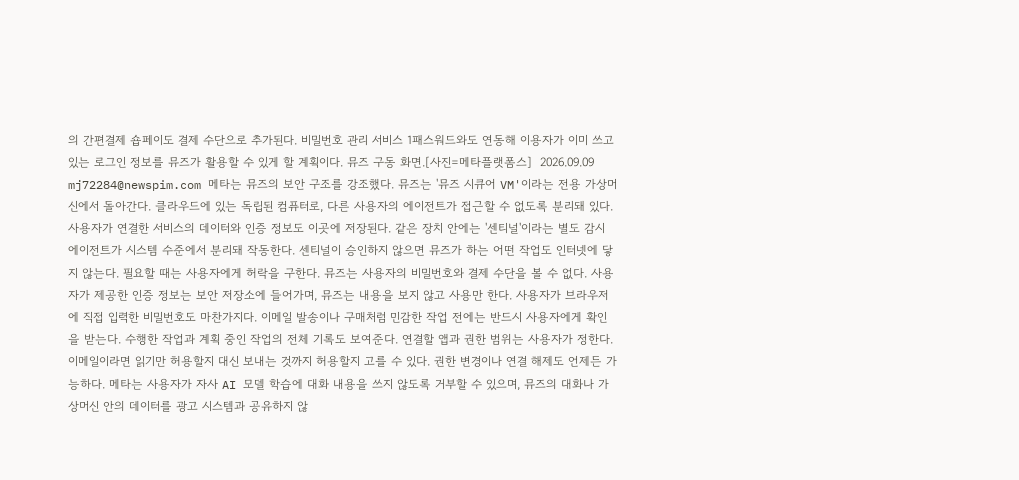의 간편결제 숍페이도 결제 수단으로 추가된다. 비밀번호 관리 서비스 1패스워드와도 연동해 이용자가 이미 쓰고 있는 로그인 정보를 뮤즈가 활용할 수 있게 할 계획이다. 뮤즈 구동 화면.[사진=메타플랫폼스]  2026.09.09 mj72284@newspim.com 메타는 뮤즈의 보안 구조를 강조했다. 뮤즈는 '뮤즈 시큐어 VM'이라는 전용 가상머신에서 돌아간다. 클라우드에 있는 독립된 컴퓨터로, 다른 사용자의 에이전트가 접근할 수 없도록 분리돼 있다. 사용자가 연결한 서비스의 데이터와 인증 정보도 이곳에 저장된다. 같은 장치 안에는 '센티널'이라는 별도 감시 에이전트가 시스템 수준에서 분리돼 작동한다. 센티널이 승인하지 않으면 뮤즈가 하는 어떤 작업도 인터넷에 닿지 않는다. 필요할 때는 사용자에게 허락을 구한다. 뮤즈는 사용자의 비밀번호와 결제 수단을 볼 수 없다. 사용자가 제공한 인증 정보는 보안 저장소에 들어가며, 뮤즈는 내용을 보지 않고 사용만 한다. 사용자가 브라우저에 직접 입력한 비밀번호도 마찬가지다. 이메일 발송이나 구매처럼 민감한 작업 전에는 반드시 사용자에게 확인을 받는다. 수행한 작업과 계획 중인 작업의 전체 기록도 보여준다. 연결할 앱과 권한 범위는 사용자가 정한다. 이메일이라면 읽기만 허용할지 대신 보내는 것까지 허용할지 고를 수 있다. 권한 변경이나 연결 해제도 언제든 가능하다. 메타는 사용자가 자사 AI 모델 학습에 대화 내용을 쓰지 않도록 거부할 수 있으며, 뮤즈의 대화나 가상머신 안의 데이터를 광고 시스템과 공유하지 않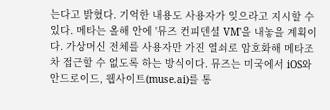는다고 밝혔다. 기억한 내용도 사용자가 잊으라고 지시할 수 있다. 메타는 올해 안에 '뮤즈 컨피덴셜 VM'을 내놓을 계획이다. 가상머신 전체를 사용자만 가진 열쇠로 암호화해 메타조차 접근할 수 없도록 하는 방식이다. 뮤즈는 미국에서 iOS와 안드로이드, 웹사이트(muse.ai)를 통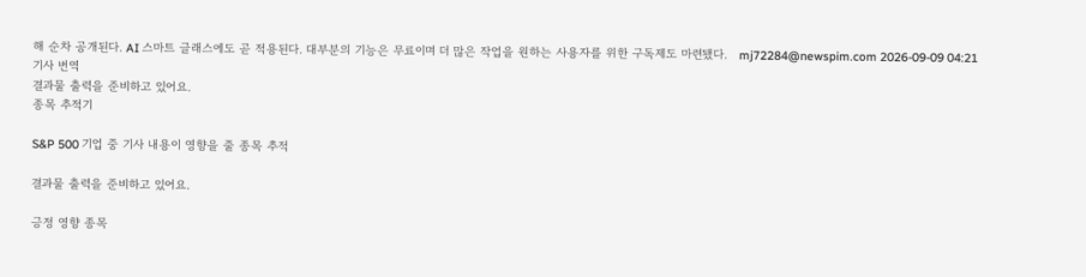해 순차 공개된다. AI 스마트 글래스에도 곧 적용된다. 대부분의 기능은 무료이며 더 많은 작업을 원하는 사용자를 위한 구독제도 마련됐다.   mj72284@newspim.com 2026-09-09 04:21
기사 번역
결과물 출력을 준비하고 있어요.
종목 추적기

S&P 500 기업 중 기사 내용이 영향을 줄 종목 추적

결과물 출력을 준비하고 있어요.

긍정 영향 종목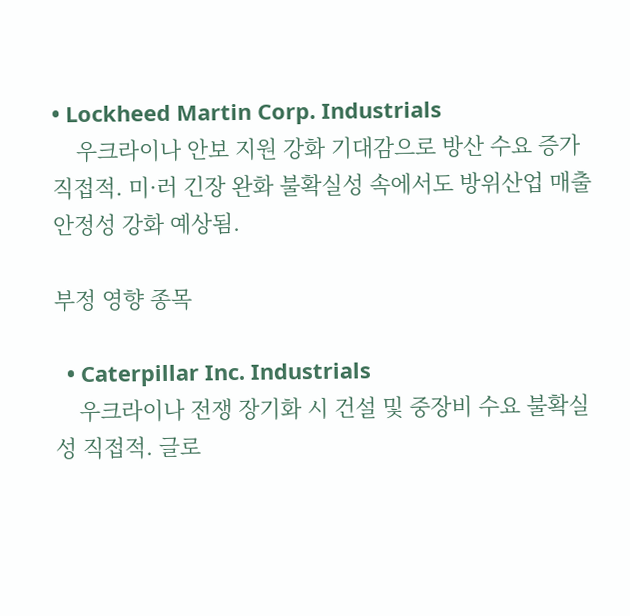• Lockheed Martin Corp. Industrials
    우크라이나 안보 지원 강화 기대감으로 방산 수요 증가 직접적. 미·러 긴장 완화 불확실성 속에서도 방위산업 매출 안정성 강화 예상됨.

부정 영향 종목

  • Caterpillar Inc. Industrials
    우크라이나 전쟁 장기화 시 건설 및 중장비 수요 불확실성 직접적. 글로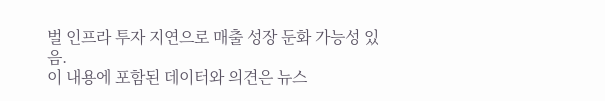벌 인프라 투자 지연으로 매출 성장 둔화 가능성 있음.
이 내용에 포함된 데이터와 의견은 뉴스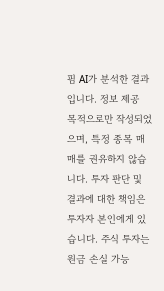핌 AI가 분석한 결과입니다. 정보 제공 목적으로만 작성되었으며, 특정 종목 매매를 권유하지 않습니다. 투자 판단 및 결과에 대한 책임은 투자자 본인에게 있습니다. 주식 투자는 원금 손실 가능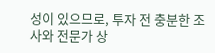성이 있으므로, 투자 전 충분한 조사와 전문가 상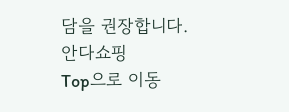담을 권장합니다.
안다쇼핑
Top으로 이동